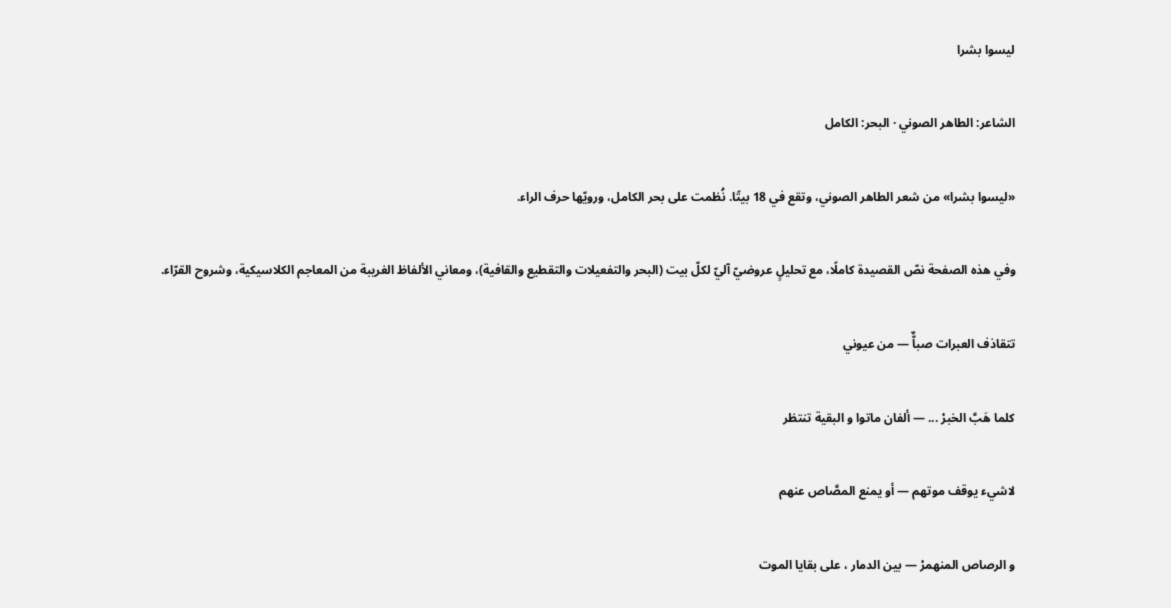ليسوا بشرا

الشاعر: الطاهر الصوني · البحر: الكامل

«ليسوا بشرا» من شعر الطاهر الصوني، وتقع في 18 بيتًا. نُظمت على بحر الكامل، ورويّها حرف الراء.

وفي هذه الصفحة نصّ القصيدة كاملًا، مع تحليلٍ عروضيّ آليّ لكلّ بيت (البحر والتفعيلات والتقطيع والقافية)، ومعاني الألفاظ الغريبة من المعاجم الكلاسيكية، وشروح القرّاء.

تتقاذف العبرات صباٌّ — من عيوني

كلما هَبَّ الخبرْ ... — ألفان ماتوا و البقية تنتظر

لاشيء يوقف موتهم — أو يمنع المصَّاص عنهم

و الرصاص المنهمرْ — بين الدمار ، على بقايا الموت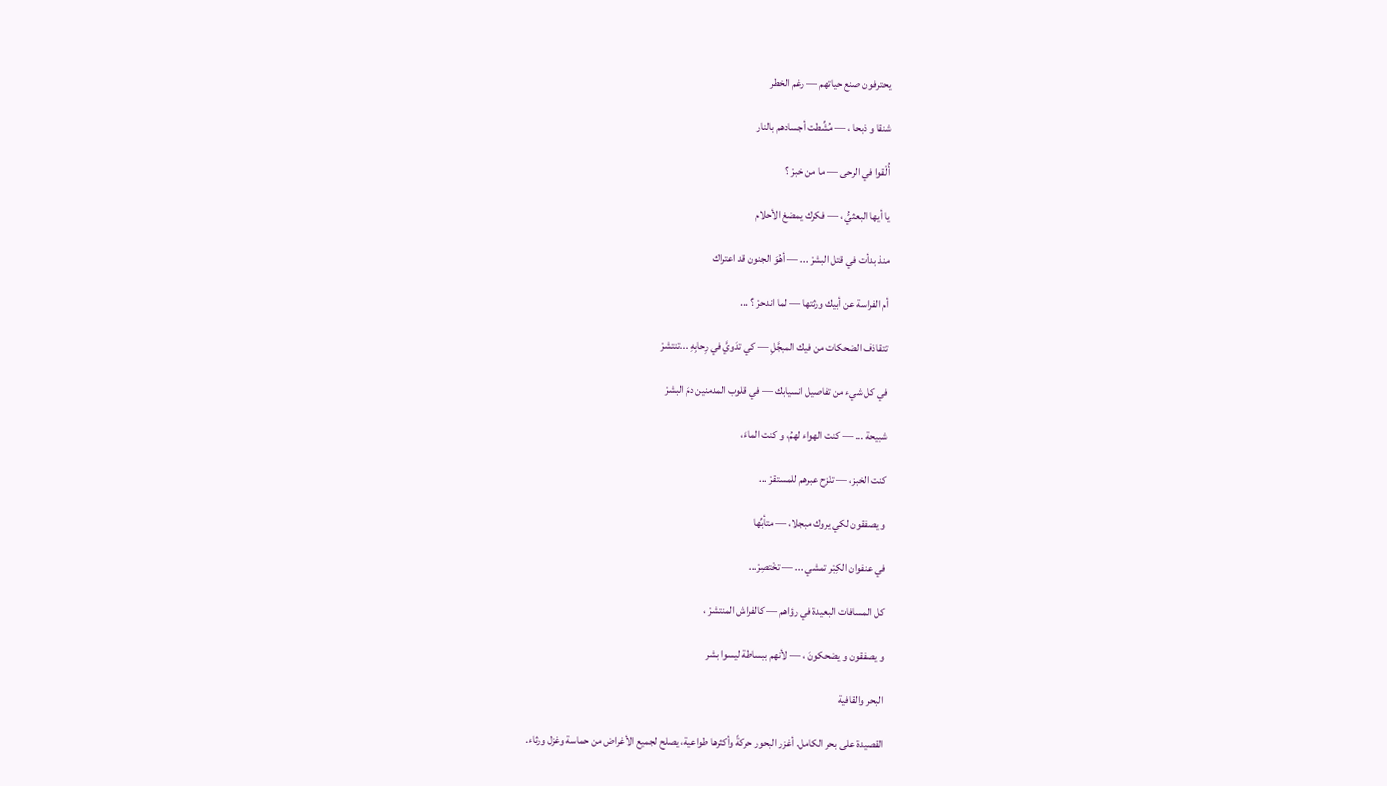يحترفون صنع حياتهم — رغم الخطر

شنقا و ذبحا ، — مُشِّطت أجسادهم بالنار

أُلْقوا في الرحى — ما من خبرْ ؟

يا أيها البعثيُّ ، — فكرك يمضغ الأحلام

منذ بدأت في قتل البشرْ ... — أهُوَ الجنون قد اعتراك

أم الفراسة عن أبيك ورثتها — لما اندحرْ ؟ ...

تتقاذف الضحكات من فيك المبجَّلِ — كي تدَويَّ في رِحابِهِ ...تنتشرْ

في كل شيء من تفاصيل انسيابك — في قلوب المدمنين دمَ البشرْ

شبيحة ... — كنت الهواء لهمُ، و كنت الماءَ،

كنت الخبز، — تنْزح عبرهم للمستقرْ ...

و يصفقون لكي يروك مبجلا، — متأبِّها

في عنفوان الكِبْر تمشي ... — تخْتصِرْ...

كل المسافات البعيدة في رؤاهم — كالفراش المنتشرْ ،

و يصفقون و يضحكونَ ، — لأنهم ببساطة ليسوا بشر

البحر والقافية

القصيدة على بحر الكامل. أغزر البحور حركةً وأكثرها طواعية، يصلح لجميع الأغراض من حماسة وغزل ورثاء.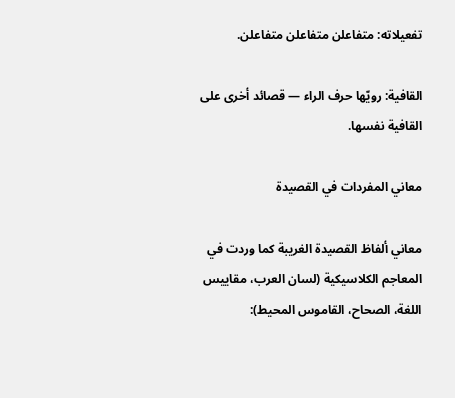تفعيلاته: متفاعلن متفاعلن متفاعلن.

القافية: رويّها حرف الراء — قصائد أخرى على القافية نفسها.

معاني المفردات في القصيدة

معاني ألفاظ القصيدة الغريبة كما وردت في المعاجم الكلاسيكية (لسان العرب، مقاييس اللغة، الصحاح، القاموس المحيط):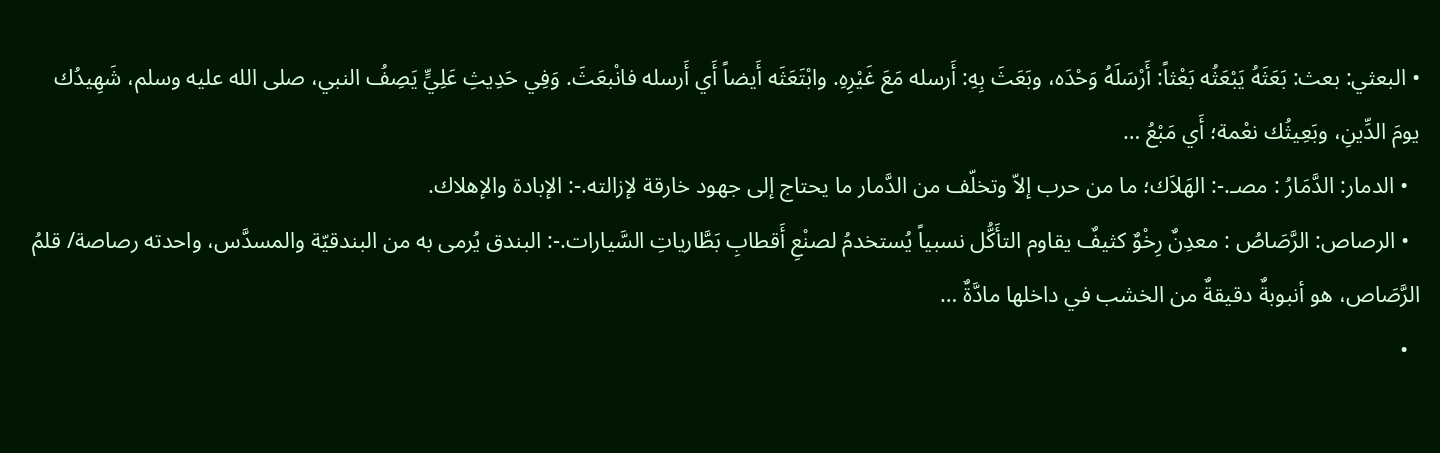• البعثي: بعث: بَعَثَهُ يَبْعَثُه بَعْثاً: أَرْسَلَهُ وَحْدَه، وبَعَثَ بِهِ: أَرسله مَعَ غَيْرِهِ. وابْتَعَثَه أَيضاً أَي أَرسله فانْبعَثَ. وَفِي حَدِيثِ عَلِيٍّ يَصِفُ النبي، صلى الله عليه وسلم، شَهِيدُك يومَ الدِّينِ، وبَعِيثُك نعْمة؛ أَي مَبْعُ …
  • الدمار: الدَّمَارُ : مصـ.-: الهَلاَك؛ ما من حرب إلاّ وتخلّف من الدَّمار ما يحتاج إلى جهود خارقة لإزالته.-: الإبادة والإهلاك.
  • الرصاص: الرَّصَاصُ : معدِنٌ رِخْوٌ كثيفٌ يقاوم التأَكُّل نسبياً يُستخدمُ لصنْعِ أَقطابِ بَطَّارياتِ السَّيارات.-: البندق يُرمى به من البندقيّة والمسدَّس، واحدته رصاصة/ قلمُ الرَّصَاص، هو أنبوبةٌ دقيقةٌ من الخشب في داخلها مادَّةٌ …
  •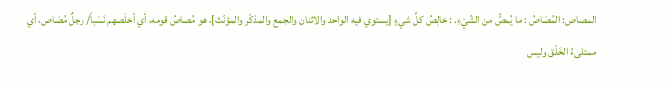المصاص: المُصَاصُ : ما يُمصُّ من الشّيْءِ. : خالِصُ كلِّ شيءٍ [يستوي فيه الواحد والاثنان والجمع والمذكّر والمؤنّث]، هو مُصاصُ قومه، أي أخلَصهم نَسَباً/ رجلٌ مُصَاص، أي ممتلىءُ الخَلْق وليس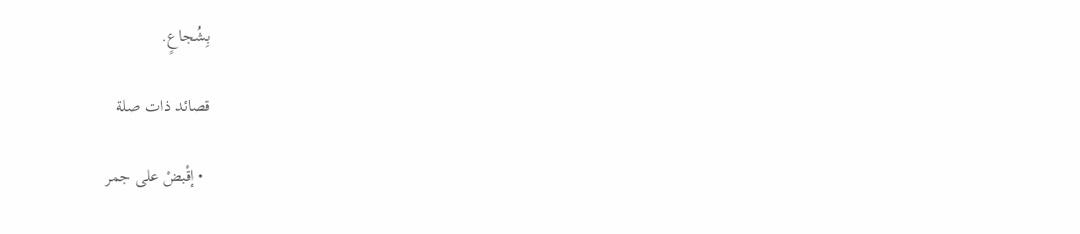بِشُجاعٍ.

قصائد ذات صلة

  • إقْبضْ على جمر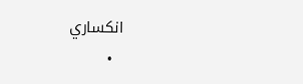انكساري
  •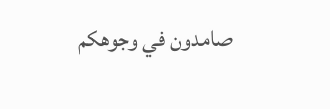صامدون في وجوهكم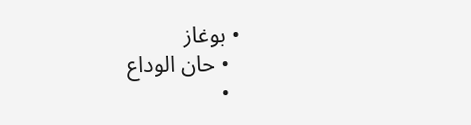• بوغاز
  • حان الوداع
  •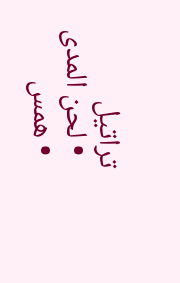تراتيل
  • لحن المدى
  • همس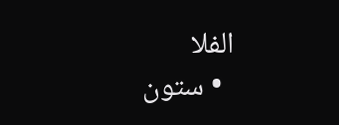الفلا
  • ستون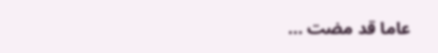عاما قد مضت ...